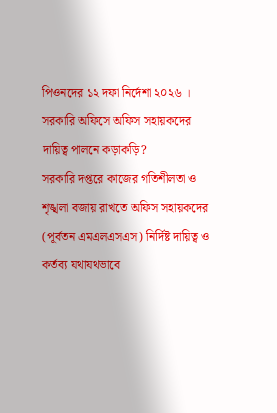পিওনদের ১২ দফা নির্দেশা ২০২৬ । সরকারি অফিসে অফিস সহায়কদের দায়িত্ব পালনে কড়াকড়ি?
সরকারি দপ্তরে কাজের গতিশীলতা ও শৃঙ্খলা বজায় রাখতে অফিস সহায়কদের (পূর্বতন এমএলএসএস) নির্দিষ্ট দায়িত্ব ও কর্তব্য যথাযথভাবে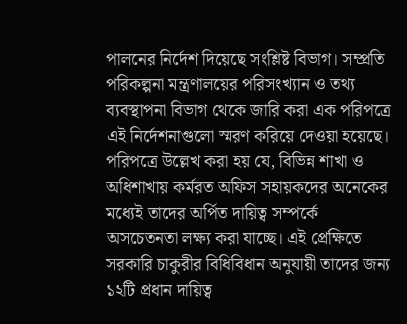পালনের নির্দেশ দিয়েছে সংশ্লিষ্ট বিভাগ। সম্প্রতি পরিকল্পনা মন্ত্রণালয়ের পরিসংখ্যান ও তথ্য ব্যবস্থাপনা বিভাগ থেকে জারি করা এক পরিপত্রে এই নির্দেশনাগুলো স্মরণ করিয়ে দেওয়া হয়েছে।
পরিপত্রে উল্লেখ করা হয় যে, বিভিন্ন শাখা ও অধিশাখায় কর্মরত অফিস সহায়কদের অনেকের মধ্যেই তাদের অর্পিত দায়িত্ব সম্পর্কে অসচেতনতা লক্ষ্য করা যাচ্ছে। এই প্রেক্ষিতে সরকারি চাকুরীর বিধিবিধান অনুযায়ী তাদের জন্য ১২টি প্রধান দায়িত্ব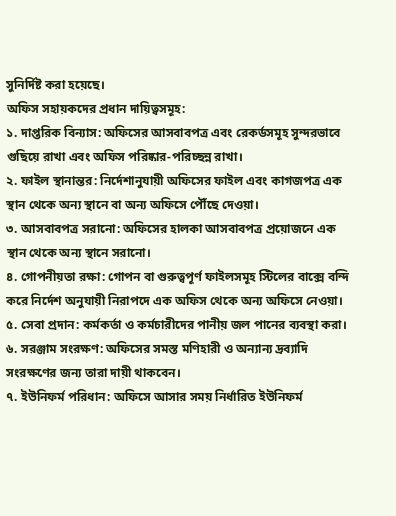সুনির্দিষ্ট করা হয়েছে।
অফিস সহায়কদের প্রধান দায়িত্বসমূহ:
১. দাপ্তরিক বিন্যাস: অফিসের আসবাবপত্র এবং রেকর্ডসমূহ সুন্দরভাবে গুছিয়ে রাখা এবং অফিস পরিষ্কার-পরিচ্ছন্ন রাখা।
২. ফাইল স্থানান্তর: নির্দেশানুযায়ী অফিসের ফাইল এবং কাগজপত্র এক স্থান থেকে অন্য স্থানে বা অন্য অফিসে পৌঁছে দেওয়া।
৩. আসবাবপত্র সরানো: অফিসের হালকা আসবাবপত্র প্রয়োজনে এক স্থান থেকে অন্য স্থানে সরানো।
৪. গোপনীয়তা রক্ষা: গোপন বা গুরুত্বপূর্ণ ফাইলসমূহ স্টিলের বাক্সে বন্দি করে নির্দেশ অনুযায়ী নিরাপদে এক অফিস থেকে অন্য অফিসে নেওয়া।
৫. সেবা প্রদান: কর্মকর্তা ও কর্মচারীদের পানীয় জল পানের ব্যবস্থা করা।
৬. সরঞ্জাম সংরক্ষণ: অফিসের সমস্ত মণিহারী ও অন্যান্য দ্রব্যাদি সংরক্ষণের জন্য তারা দায়ী থাকবেন।
৭. ইউনিফর্ম পরিধান: অফিসে আসার সময় নির্ধারিত ইউনিফর্ম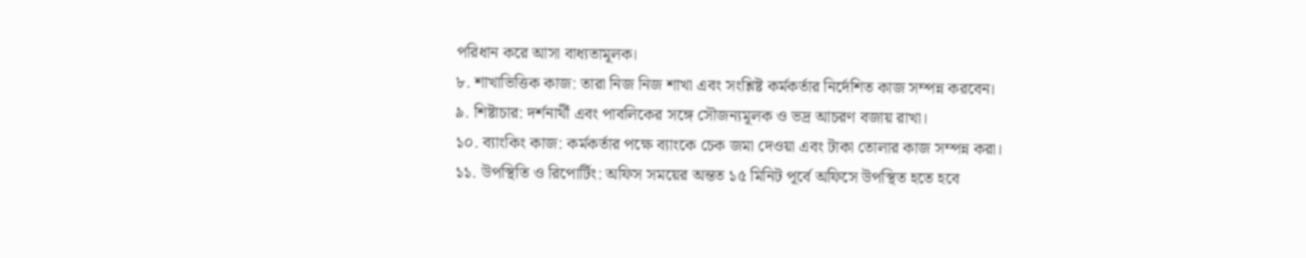পরিধান করে আসা বাধ্যতামূলক।
৮. শাখাভিত্তিক কাজ: তারা নিজ নিজ শাখা এবং সংশ্লিষ্ট কর্মকর্তার নির্দেশিত কাজ সম্পন্ন করবেন।
৯. শিষ্টাচার: দর্শনার্থী এবং পাবলিকের সঙ্গে সৌজন্যমূলক ও ভদ্র আচরণ বজায় রাখা।
১০. ব্যাংকিং কাজ: কর্মকর্তার পক্ষে ব্যাংকে চেক জমা দেওয়া এবং টাকা তোলার কাজ সম্পন্ন করা।
১১. উপস্থিতি ও রিপোর্টিং: অফিস সময়ের অন্তত ১৫ মিনিট পূর্বে অফিসে উপস্থিত হতে হবে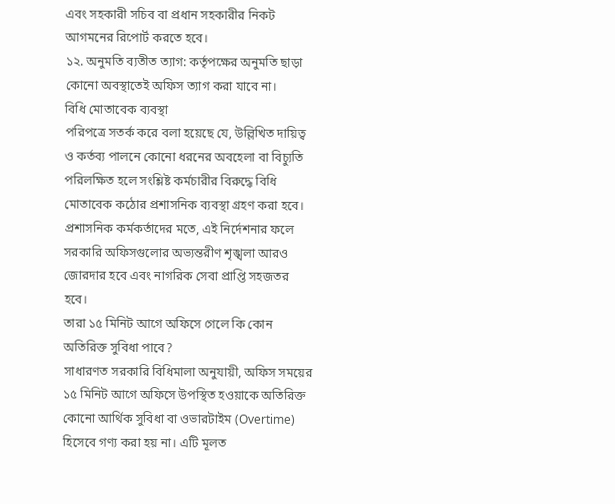এবং সহকারী সচিব বা প্রধান সহকারীর নিকট আগমনের রিপোর্ট করতে হবে।
১২. অনুমতি ব্যতীত ত্যাগ: কর্তৃপক্ষের অনুমতি ছাড়া কোনো অবস্থাতেই অফিস ত্যাগ করা যাবে না।
বিধি মোতাবেক ব্যবস্থা
পরিপত্রে সতর্ক করে বলা হয়েছে যে, উল্লিখিত দায়িত্ব ও কর্তব্য পালনে কোনো ধরনের অবহেলা বা বিচ্যুতি পরিলক্ষিত হলে সংশ্লিষ্ট কর্মচারীর বিরুদ্ধে বিধি মোতাবেক কঠোর প্রশাসনিক ব্যবস্থা গ্রহণ করা হবে।
প্রশাসনিক কর্মকর্তাদের মতে, এই নির্দেশনার ফলে সরকারি অফিসগুলোর অভ্যন্তরীণ শৃঙ্খলা আরও জোরদার হবে এবং নাগরিক সেবা প্রাপ্তি সহজতর হবে।
তারা ১৫ মিনিট আগে অফিসে গেলে কি কোন অতিরিক্ত সুবিধা পাবে?
সাধারণত সরকারি বিধিমালা অনুযায়ী, অফিস সময়ের ১৫ মিনিট আগে অফিসে উপস্থিত হওয়াকে অতিরিক্ত কোনো আর্থিক সুবিধা বা ওভারটাইম (Overtime) হিসেবে গণ্য করা হয় না। এটি মূলত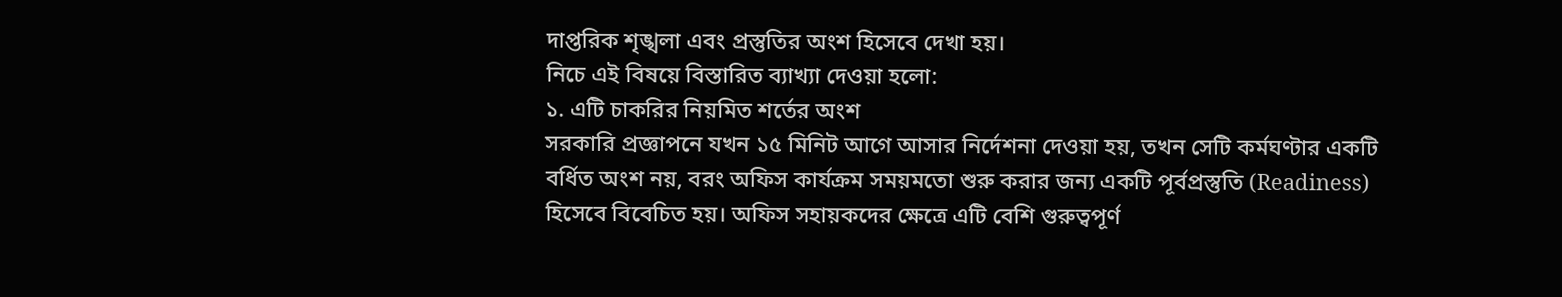দাপ্তরিক শৃঙ্খলা এবং প্রস্তুতির অংশ হিসেবে দেখা হয়।
নিচে এই বিষয়ে বিস্তারিত ব্যাখ্যা দেওয়া হলো:
১. এটি চাকরির নিয়মিত শর্তের অংশ
সরকারি প্রজ্ঞাপনে যখন ১৫ মিনিট আগে আসার নির্দেশনা দেওয়া হয়, তখন সেটি কর্মঘণ্টার একটি বর্ধিত অংশ নয়, বরং অফিস কার্যক্রম সময়মতো শুরু করার জন্য একটি পূর্বপ্রস্তুতি (Readiness) হিসেবে বিবেচিত হয়। অফিস সহায়কদের ক্ষেত্রে এটি বেশি গুরুত্বপূর্ণ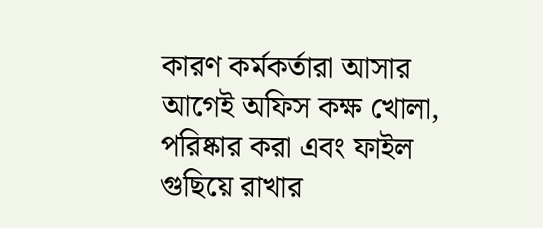কারণ কর্মকর্তারা আসার আগেই অফিস কক্ষ খোলা, পরিষ্কার করা এবং ফাইল গুছিয়ে রাখার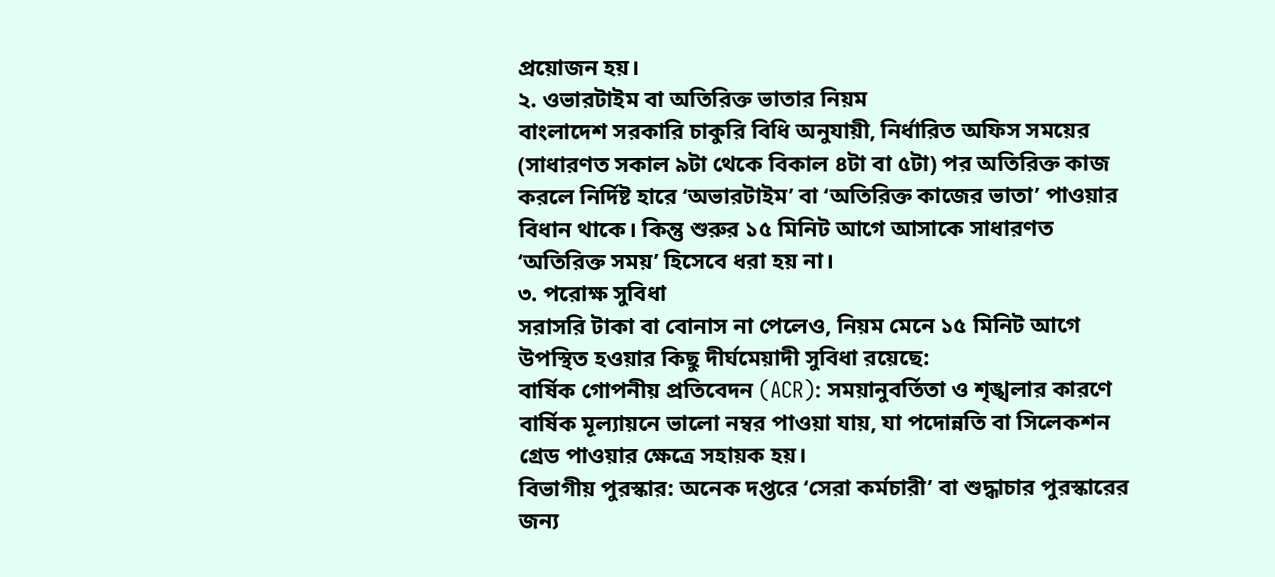প্রয়োজন হয়।
২. ওভারটাইম বা অতিরিক্ত ভাতার নিয়ম
বাংলাদেশ সরকারি চাকুরি বিধি অনুযায়ী, নির্ধারিত অফিস সময়ের (সাধারণত সকাল ৯টা থেকে বিকাল ৪টা বা ৫টা) পর অতিরিক্ত কাজ করলে নির্দিষ্ট হারে ‘অভারটাইম’ বা ‘অতিরিক্ত কাজের ভাতা’ পাওয়ার বিধান থাকে। কিন্তু শুরুর ১৫ মিনিট আগে আসাকে সাধারণত ‘অতিরিক্ত সময়’ হিসেবে ধরা হয় না।
৩. পরোক্ষ সুবিধা
সরাসরি টাকা বা বোনাস না পেলেও, নিয়ম মেনে ১৫ মিনিট আগে উপস্থিত হওয়ার কিছু দীর্ঘমেয়াদী সুবিধা রয়েছে:
বার্ষিক গোপনীয় প্রতিবেদন (ACR): সময়ানুবর্তিতা ও শৃঙ্খলার কারণে বার্ষিক মূল্যায়নে ভালো নম্বর পাওয়া যায়, যা পদোন্নতি বা সিলেকশন গ্রেড পাওয়ার ক্ষেত্রে সহায়ক হয়।
বিভাগীয় পুরস্কার: অনেক দপ্তরে ‘সেরা কর্মচারী’ বা শুদ্ধাচার পুরস্কারের জন্য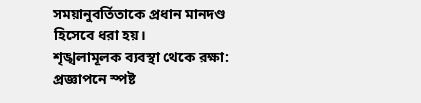সময়ানুবর্তিতাকে প্রধান মানদণ্ড হিসেবে ধরা হয়।
শৃঙ্খলামূলক ব্যবস্থা থেকে রক্ষা: প্রজ্ঞাপনে স্পষ্ট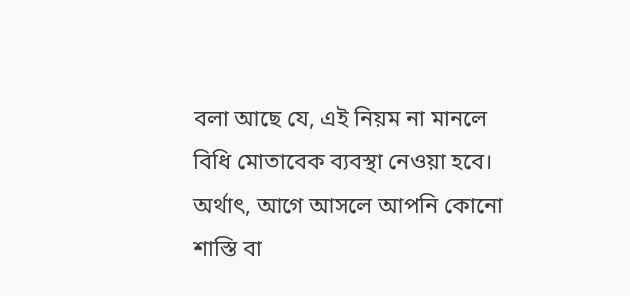বলা আছে যে, এই নিয়ম না মানলে বিধি মোতাবেক ব্যবস্থা নেওয়া হবে। অর্থাৎ, আগে আসলে আপনি কোনো শাস্তি বা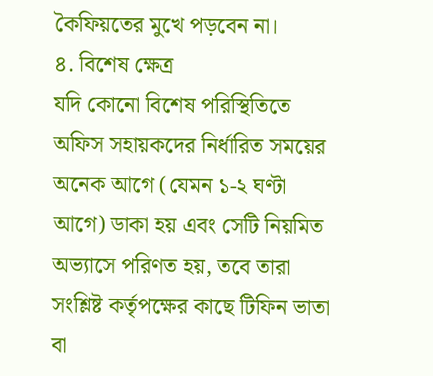কৈফিয়তের মুখে পড়বেন না।
৪. বিশেষ ক্ষেত্র
যদি কোনো বিশেষ পরিস্থিতিতে অফিস সহায়কদের নির্ধারিত সময়ের অনেক আগে (যেমন ১-২ ঘণ্টা আগে) ডাকা হয় এবং সেটি নিয়মিত অভ্যাসে পরিণত হয়, তবে তারা সংশ্লিষ্ট কর্তৃপক্ষের কাছে টিফিন ভাতা বা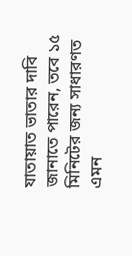যাতায়াত ভাতার দাবি জানাতে পারেন, তবে ১৫ মিনিটের জন্য সাধারণত এমন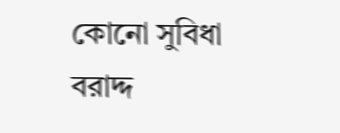কোনো সুবিধা বরাদ্দ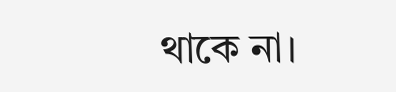থাকে না।